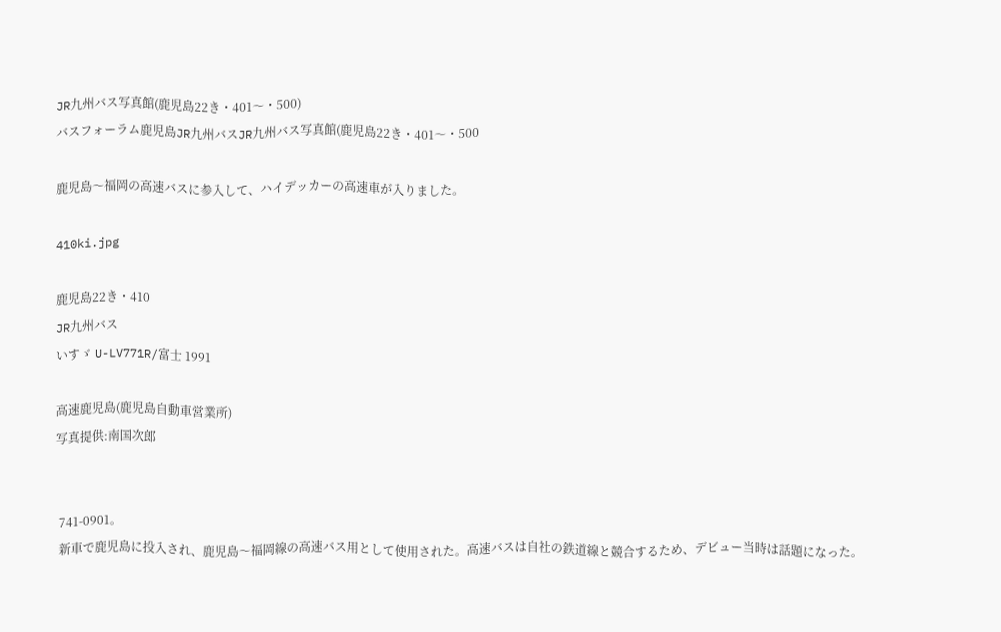JR九州バス写真館(鹿児島22き・401〜・500)
バスフォーラム鹿児島JR九州バスJR九州バス写真館(鹿児島22き・401〜・500

鹿児島〜福岡の高速バスに参入して、ハイデッカーの高速車が入りました。

410ki.jpg

鹿児島22き・410
JR九州バス
いすゞ U-LV771R/富士 1991

高速鹿児島(鹿児島自動車営業所)
写真提供:南国次郎


 741-0901。
 新車で鹿児島に投入され、鹿児島〜福岡線の高速バス用として使用された。高速バスは自社の鉄道線と競合するため、デビュー当時は話題になった。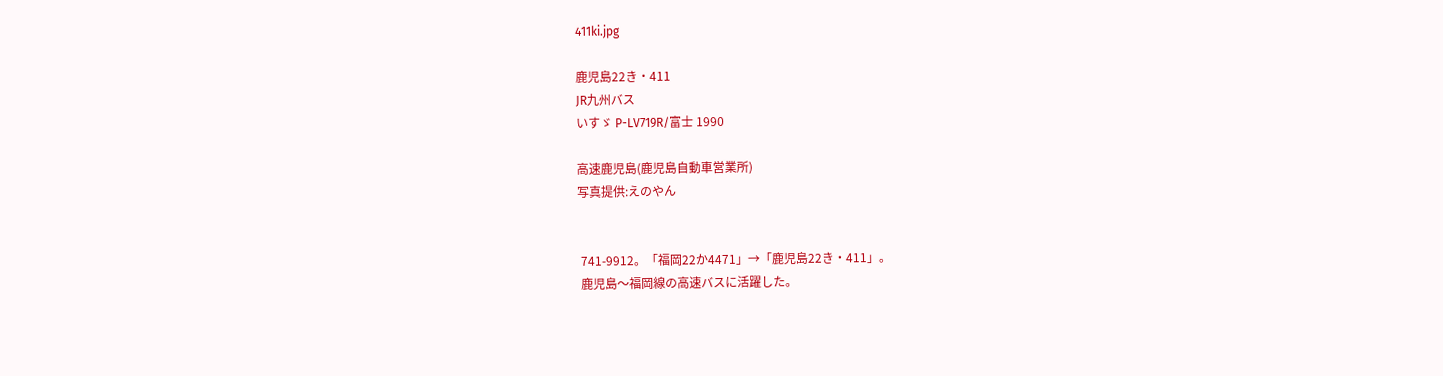411ki.jpg

鹿児島22き・411
JR九州バス
いすゞ P-LV719R/富士 1990

高速鹿児島(鹿児島自動車営業所)
写真提供:えのやん


 741-9912。「福岡22か4471」→「鹿児島22き・411」。
 鹿児島〜福岡線の高速バスに活躍した。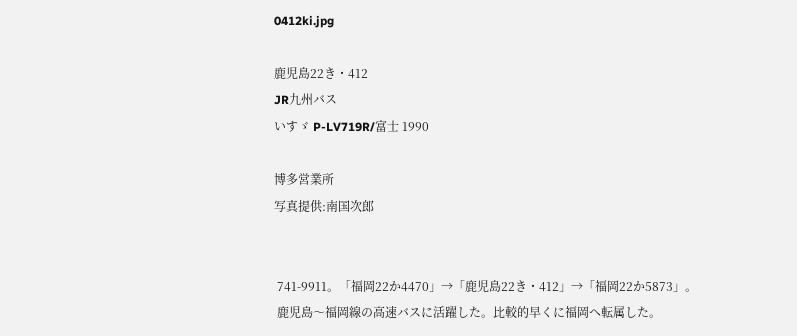0412ki.jpg

鹿児島22き・412
JR九州バス
いすゞ P-LV719R/富士 1990

博多営業所
写真提供:南国次郎


 741-9911。「福岡22か4470」→「鹿児島22き・412」→「福岡22か5873」。
 鹿児島〜福岡線の高速バスに活躍した。比較的早くに福岡へ転属した。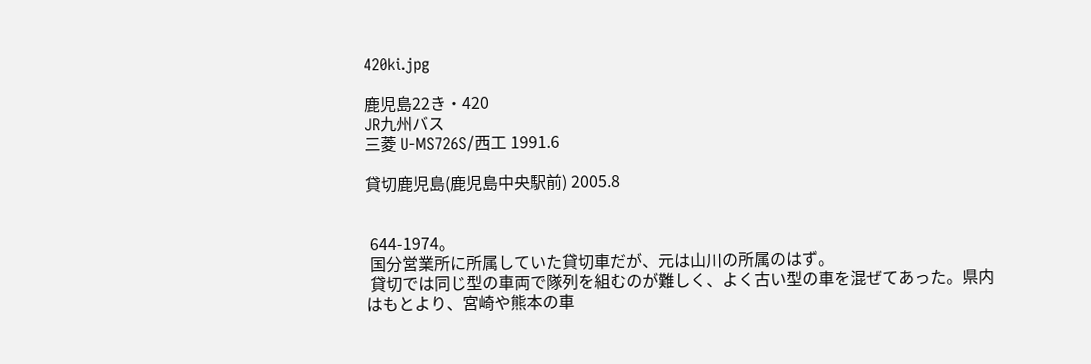420ki.jpg

鹿児島22き・420
JR九州バス
三菱 U-MS726S/西工 1991.6

貸切鹿児島(鹿児島中央駅前) 2005.8


 644-1974。
 国分営業所に所属していた貸切車だが、元は山川の所属のはず。
 貸切では同じ型の車両で隊列を組むのが難しく、よく古い型の車を混ぜてあった。県内はもとより、宮崎や熊本の車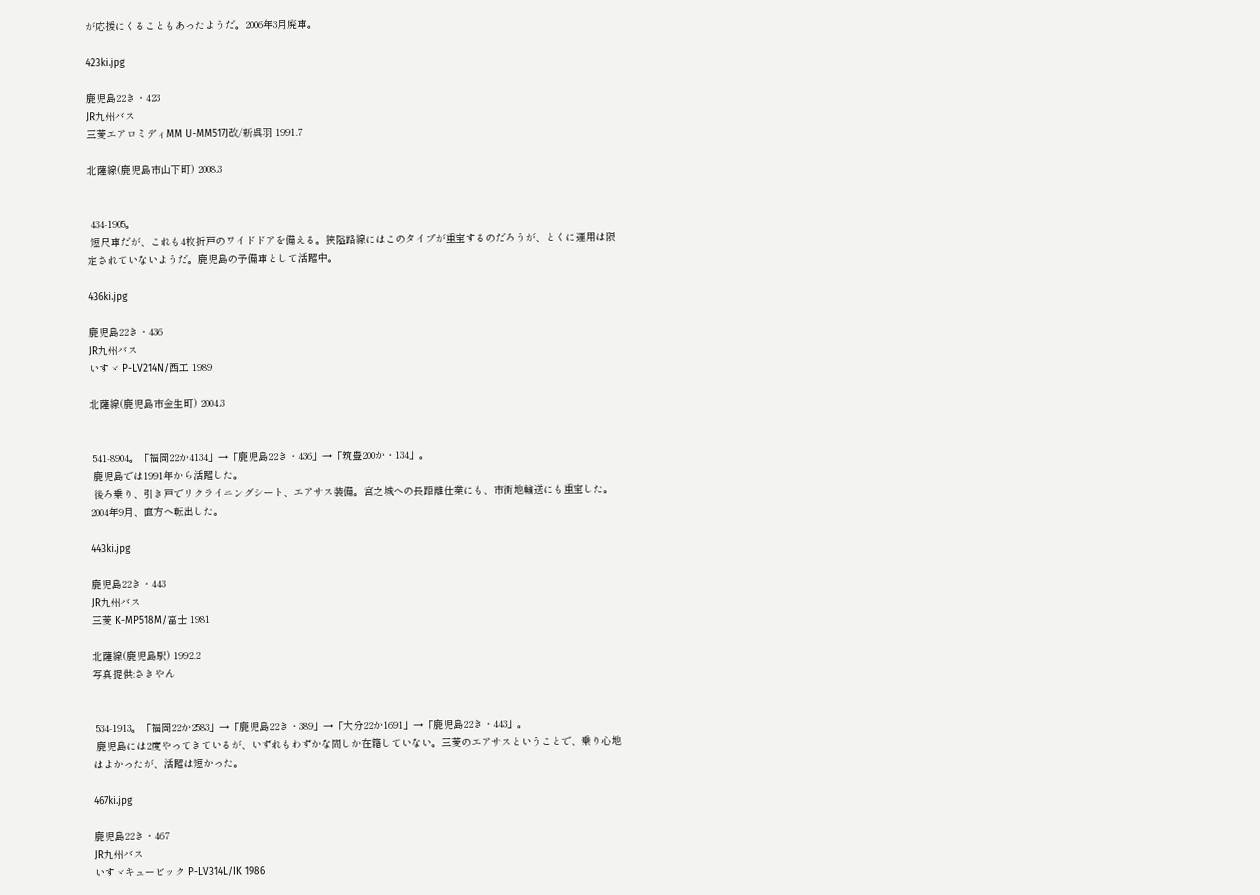が応援にくることもあったようだ。2006年3月廃車。

423ki.jpg

鹿児島22き・423
JR九州バス
三菱エアロミディMM U-MM517J改/新呉羽 1991.7

北薩線(鹿児島市山下町) 2008.3


 434-1905。
 短尺車だが、これも4枚折戸のワイドドアを備える。狭隘路線にはこのタイプが重宝するのだろうが、とくに運用は限定されていないようだ。鹿児島の予備車として活躍中。

436ki.jpg

鹿児島22き・436
JR九州バス
いすゞ P-LV214N/西工 1989

北薩線(鹿児島市金生町) 2004.3


 541-8904。「福岡22か4134」→「鹿児島22き・436」→「筑豊200か・134」。
 鹿児島では1991年から活躍した。
 後ろ乗り、引き戸でリクライニングシート、エアサス装備。宮之城への長距離仕業にも、市街地輸送にも重宝した。2004年9月、直方へ転出した。

443ki.jpg

鹿児島22き・443
JR九州バス
三菱 K-MP518M/富士 1981

北薩線(鹿児島駅) 1992.2
写真提供:さきやん


 534-1913。「福岡22か2583」→「鹿児島22き・389」→「大分22か1691」→「鹿児島22き・443」。
 鹿児島には2度やってきているが、いずれもわずかな間しか在籍していない。三菱のエアサスということで、乗り心地はよかったが、活躍は短かった。

467ki.jpg

鹿児島22き・467
JR九州バス
いすゞキュービック P-LV314L/IK 1986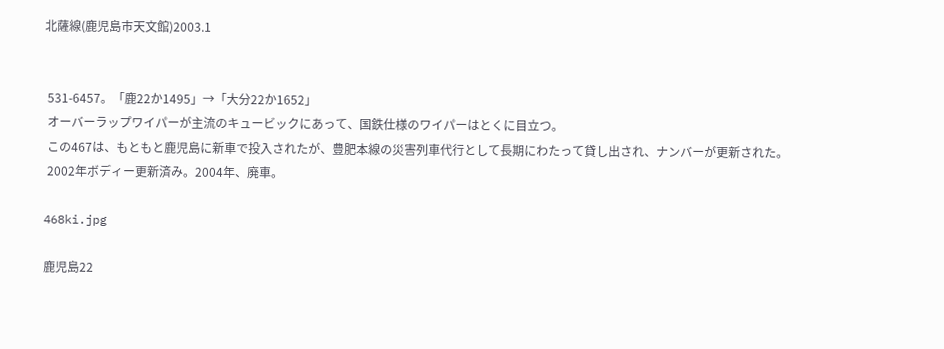北薩線(鹿児島市天文館)2003.1


 531-6457。「鹿22か1495」→「大分22か1652」
 オーバーラップワイパーが主流のキュービックにあって、国鉄仕様のワイパーはとくに目立つ。
 この467は、もともと鹿児島に新車で投入されたが、豊肥本線の災害列車代行として長期にわたって貸し出され、ナンバーが更新された。
 2002年ボディー更新済み。2004年、廃車。

468ki.jpg

鹿児島22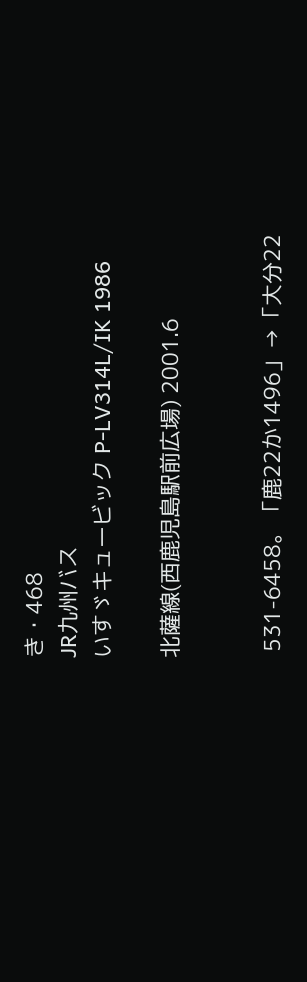き・468
JR九州バス
いすゞキュービック P-LV314L/IK 1986

北薩線(西鹿児島駅前広場) 2001.6


 531-6458。「鹿22か1496」→「大分22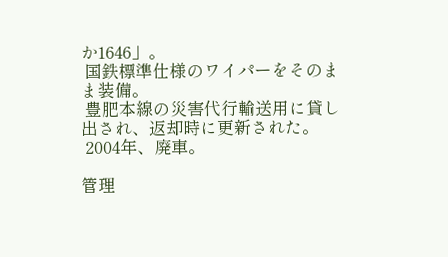か1646」。
 国鉄標準仕様のワイパーをそのまま装備。
 豊肥本線の災害代行輸送用に貸し出され、返却時に更新された。
 2004年、廃車。

管理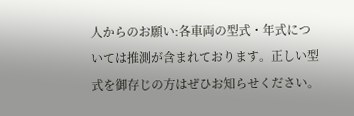人からのお願い:各車両の型式・年式については推測が含まれております。正しい型式を御存じの方はぜひお知らせください。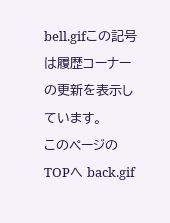bell.gifこの記号は履歴コーナーの更新を表示しています。
このページのTOPへ back.gif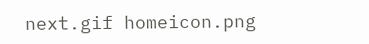next.gif homeicon.png